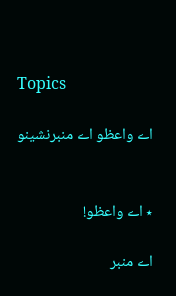Topics

اے واعظو اے منبرنشینو


٭ اے واعظو!

اے منبر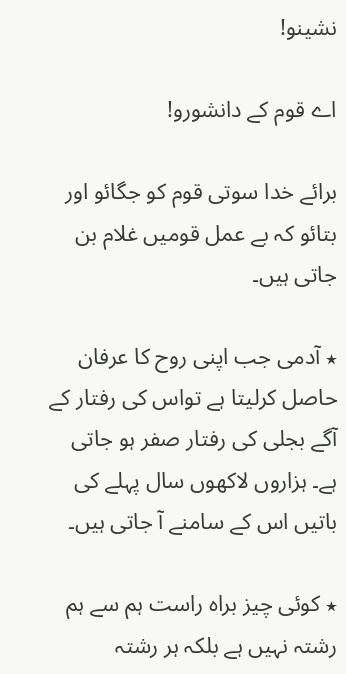نشینو!

اے قوم کے دانشورو!

برائے خدا سوتی قوم کو جگائو اور بتائو کہ بے عمل قومیں غلام بن جاتی ہیں۔

٭ آدمی جب اپنی روح کا عرفان حاصل کرلیتا ہے تواس کی رفتار کے آگے بجلی کی رفتار صفر ہو جاتی ہے۔ ہزاروں لاکھوں سال پہلے کی باتیں اس کے سامنے آ جاتی ہیں۔

٭ کوئی چیز براہ راست ہم سے ہم رشتہ نہیں ہے بلکہ ہر رشتہ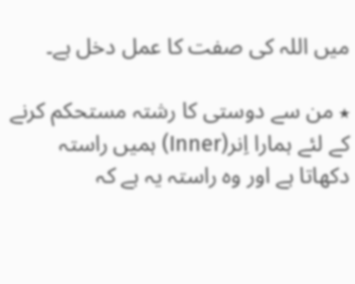میں اللہ کی صفت کا عمل دخل ہے۔

٭ من سے دوستی کا رشتہ مستحکم کرنے کے لئے ہمارا اِنر(Inner) ہمیں راستہ دکھاتا ہے اور وہ راستہ یہ ہے کہ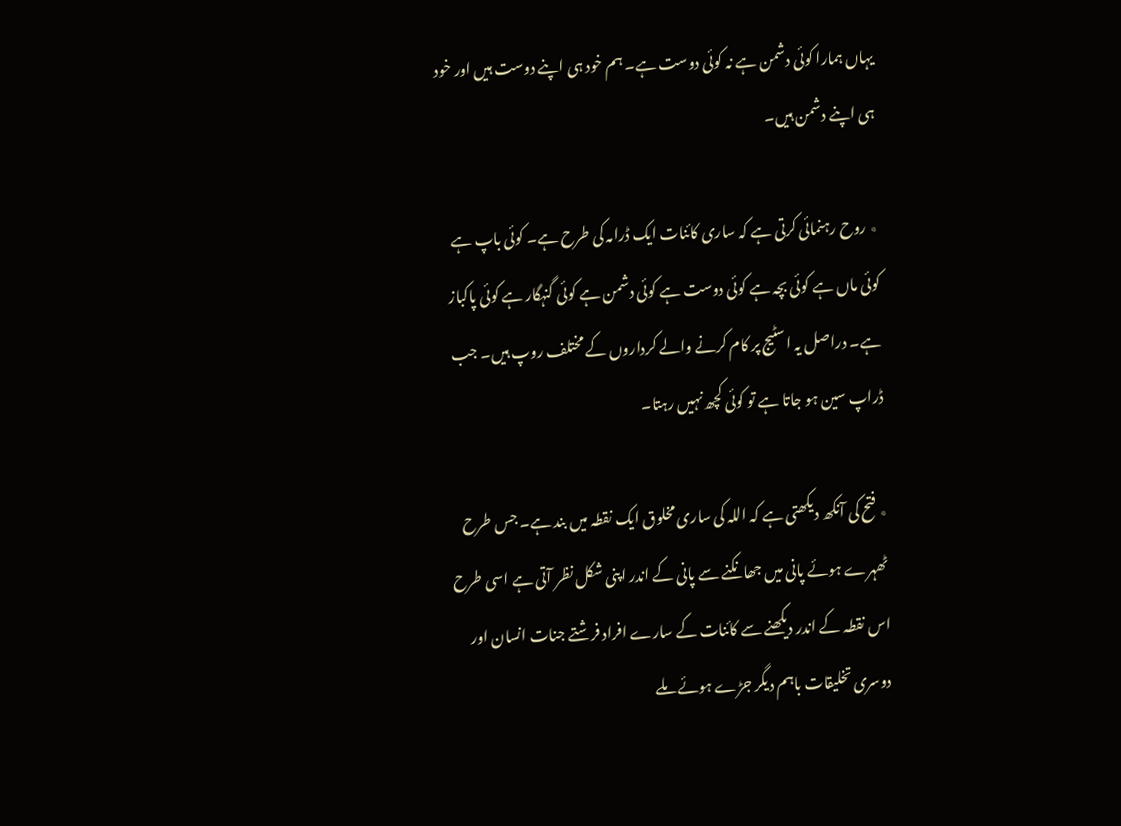یہاں ہمارا کوئی دشمن ہے نہ کوئی دوست ہے۔ ہم خود ہی اپنے دوست ہیں اور خود ہی اپنے دشمن ہیں۔

٭ روح رہنمائی کرتی ہے کہ ساری کائنات ایک ڈرامہ کی طرح ہے۔ کوئی باپ ہے کوئی ماں ہے کوئی بچہ ہے کوئی دوست ہے کوئی دشمن ہے کوئی گنہگار ہے کوئی پاکباز ہے۔ دراصل یہ اسٹیج پر کام کرنے والے کرداروں کے مختلف روپ ہیں۔ جب ڈراپ سین ہو جاتا ہے تو کوئی کچھ نہیں رہتا۔

٭ فتح کی آنکھ دیکھتی ہے کہ اللہ کی ساری مخلوق ایک نقطہ میں بند ہے۔ جس طرح ٹھہرے ہوئے پانی میں جھانکنے سے پانی کے اندر اپنی شکل نظر آتی ہے اسی طرح اس نقطہ کے اندر دیکھنے سے کائنات کے سارے افراد فرشتے جنات انسان اور دوسری تخلیقات باہم دیگر جڑے ہوئے ملے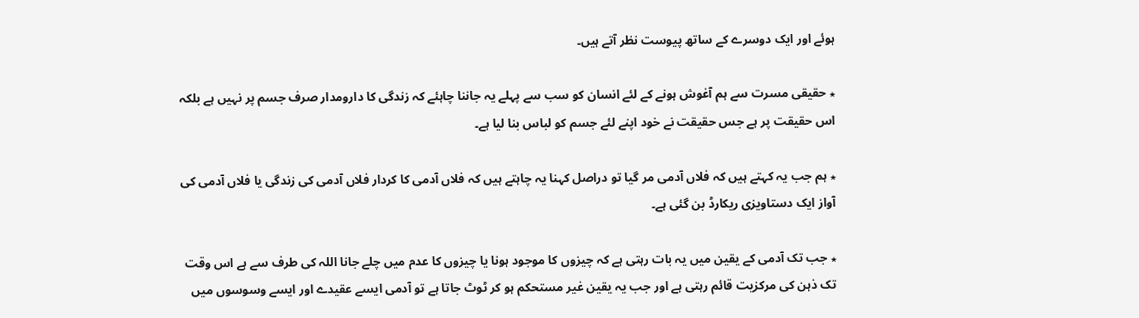ہوئے اور ایک دوسرے کے ساتھ پیوست نظر آتے ہیں۔

٭ حقیقی مسرت سے ہم آغوش ہونے کے لئے انسان کو سب سے پہلے یہ جاننا چاہئے کہ زندگی کا دارومدار صرف جسم پر نہیں ہے بلکہ اس حقیقت پر ہے جس حقیقت نے خود اپنے لئے جسم کو لباس بنا لیا ہے۔

٭ ہم جب یہ کہتے ہیں کہ فلاں آدمی مر گیا تو دراصل کہنا یہ چاہتے ہیں کہ فلاں آدمی کا کردار فلاں آدمی کی زندگی یا فلاں آدمی کی آواز ایک دستاویزی ریکارڈ بن گئی ہے۔

٭ جب تک آدمی کے یقین میں یہ بات رہتی ہے کہ چیزوں کا موجود ہونا یا چیزوں کا عدم میں چلے جانا اللہ کی طرف سے ہے اس وقت تک ذہن کی مرکزیت قائم رہتی ہے اور جب یہ یقین غیر مستحکم ہو کر ٹوٹ جاتا ہے تو آدمی ایسے عقیدے اور ایسے وسوسوں میں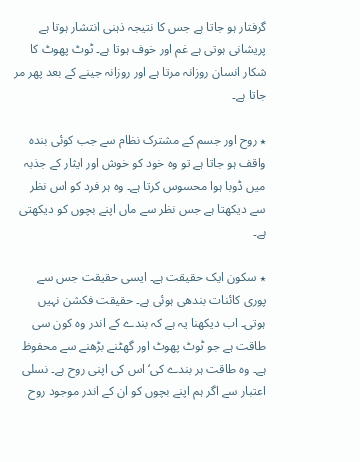گرفتار ہو جاتا ہے جس کا نتیجہ ذہنی انتشار ہوتا ہے پریشانی ہوتی ہے غم اور خوف ہوتا ہے۔ ٹوٹ پھوٹ کا شکار انسان روزانہ مرتا ہے اور روزانہ جینے کے بعد پھر مر جاتا ہے۔

٭ روح اور جسم کے مشترک نظام سے جب کوئی بندہ واقف ہو جاتا ہے تو وہ خود کو خوش اور ایثار کے جذبہ میں ڈوبا ہوا محسوس کرتا ہے۔ وہ ہر فرد کو اس نظر سے دیکھتا ہے جس نظر سے ماں اپنے بچوں کو دیکھتی ہے۔

٭ سکون ایک حقیقت ہے۔ ایسی حقیقت جس سے پوری کائنات بندھی ہوئی ہے۔ حقیقت فکشن نہیں ہوتی۔ اب دیکھنا یہ ہے کہ بندے کے اندر وہ کون سی طاقت ہے جو ٹوٹ پھوٹ اور گھٹنے بڑھنے سے محفوظ ہے۔ وہ طاقت ہر بندے کی‘ اس کی اپنی روح ہے۔ نسلی اعتبار سے اگر ہم اپنے بچوں کو ان کے اندر موجود روح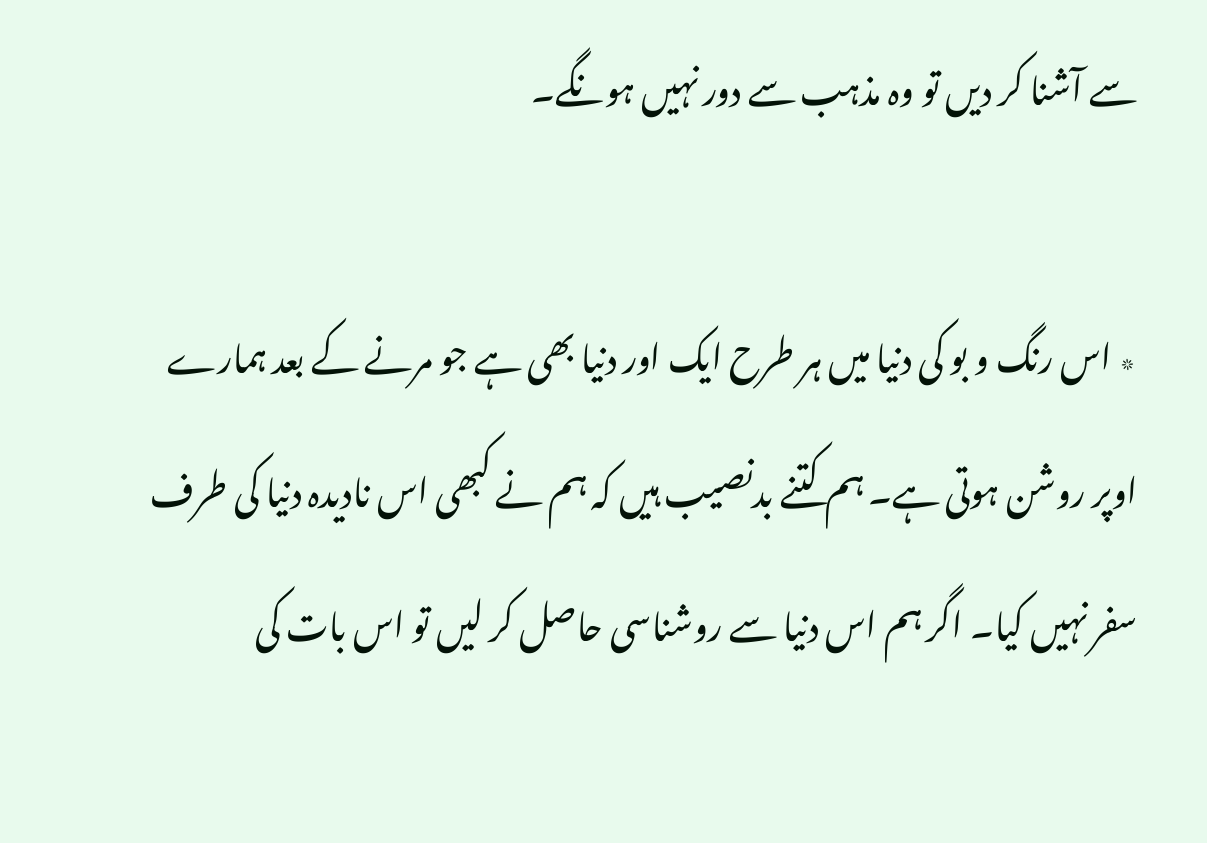سے آشنا کر دیں تو وہ مذہب سے دور نہیں ہونگے۔

٭ اس رنگ و بو کی دنیا میں ہر طرح ایک اور دنیا بھی ہے جو مرنے کے بعد ہمارے اوپر روشن ہوتی ہے۔ ہم کتنے بدنصیب ہیں کہ ہم نے کبھی اس نادیدہ دنیا کی طرف سفر نہیں کیا۔ اگر ہم اس دنیا سے روشناسی حاصل کر لیں تو اس بات کی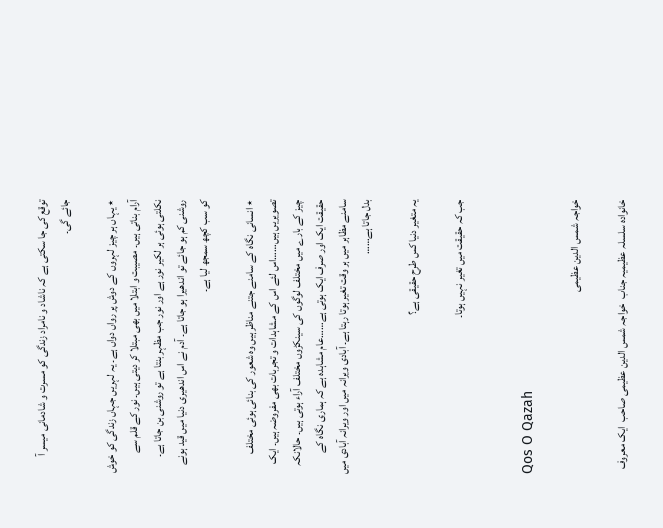توقع کی جا سکتی ہے کہ ناشاد و نامراد زندگی کو مسرت و شادمانی میسر آ جائے گی۔

٭ یہاں ہر چیز لہروں کے دوش پر رواں دواں ہے۔ یہ لہریں جہاں زندگی کو خوش آرام بناتی ہیں۔ مصیبت و ابتلا میں بھی مبتلا کر دیتی ہیں۔ نور کے قلم سے نکلتی ہوئی ہر لکیر نور ہے اور نور جب مظہر بنتا ہے تو روشنی بن جاتا ہے۔ روشنی کم ہو جائے تو اندھیرا ہو جاتا ہے۔ آدم نے اس اندھیری دنیا میں قید ہونے کو سب کچھ سمجھ لیا ہے۔

٭ انسانی نگاہ کے سامنے جتنے مناظر ہیں وہ شعور کی بنائی ہوئی مختلف تصویریں ہیں……اس لئے اس کے مشاہدات و تجربات بھی مفروضہ ہیں۔ ایک چیز کے بارے میں مختلف لوگوں کی سینکڑوں مختلف آراء ہوتی ہیں۔ حالانکہ حقیقت ایک اور صرف ایک ہوتی ہے……عام مشاہدہ ہے کہ ہماری نگاہ کے سامنے مظاہر میں ہر وقت تغیر ہوتا رہتا ہے۔ آبادی ویرانہ میں اور ویرانہ آبادی میں بدل جاتا ہے……

یہ متغیر دنیا کس طرح حقیقی ہے؟

جب کہ حقیقت میں تغیر نہیں ہوتا۔


Qos O Qazah

خواجہ شمس الدین عظیمی

خانوادہ سلسلہ عظیمیہ جناب  خواجہ شمس الدین عظیمی صاحب  ایک معروف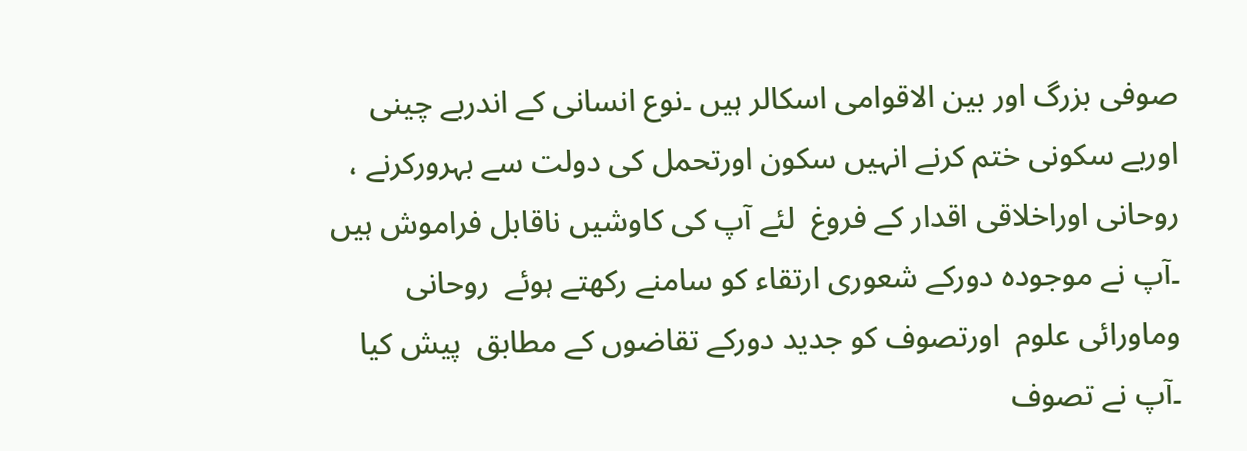صوفی بزرگ اور بین الاقوامی اسکالر ہیں ۔نوع انسانی کے اندربے چینی اوربے سکونی ختم کرنے انہیں سکون اورتحمل کی دولت سے بہرورکرنے ، روحانی اوراخلاقی اقدار کے فروغ  لئے آپ کی کاوشیں ناقابل فراموش ہیں ۔آپ نے موجودہ دورکے شعوری ارتقاء کو سامنے رکھتے ہوئے  روحانی  وماورائی علوم  اورتصوف کو جدید دورکے تقاضوں کے مطابق  پیش کیا ۔آپ نے تصوف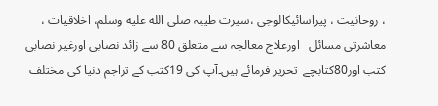، روحانیت ، پیراسائیکالوجی ،سیرت طیبہ صلى الله عليه وسلم، اخلاقیات ، معاشرتی مسائل   اورعلاج معالجہ سے متعلق 80 سے زائد نصابی اورغیر نصابی کتب اور80کتابچے  تحریر فرمائے ہیں۔آپ کی 19کتب کے تراجم دنیا کی مختلف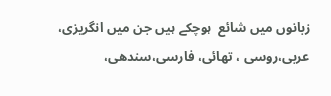زبانوں میں شائع  ہوچکے ہیں جن میں انگریزی، عربی،روسی ، تھائی، فارسی،سندھی،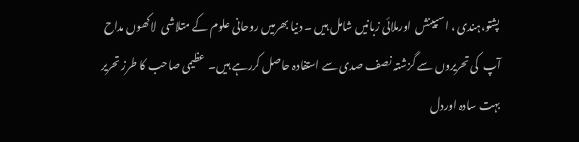پشتو،ہندی ، اسپینش  اورملائی زبانیں شامل ہیں ۔ دنیا بھرمیں روحانی علوم کے متلاشی  لاکھوں مداح آپ  کی تحریروں سے گزشتہ نصف صدی سے استفادہ حاصل کررہے ہیں۔  عظیمی صاحب کا طرز تحریر بہت سادہ اوردل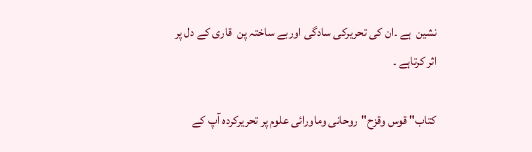نشین  ہے ۔ان کی تحریرکی سادگی اوربے ساختہ پن  قاری کے دل پر اثر کرتاہے ۔

کتاب" قوس وقزح"روحانی وماورائی علوم پر تحریرکردہ آپ کے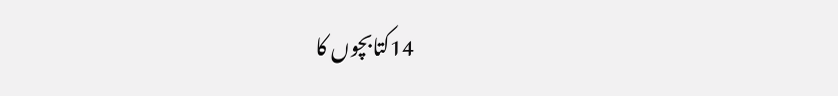14کتابچوں کا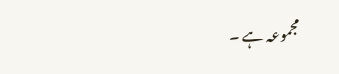مجموعہ ہے ۔